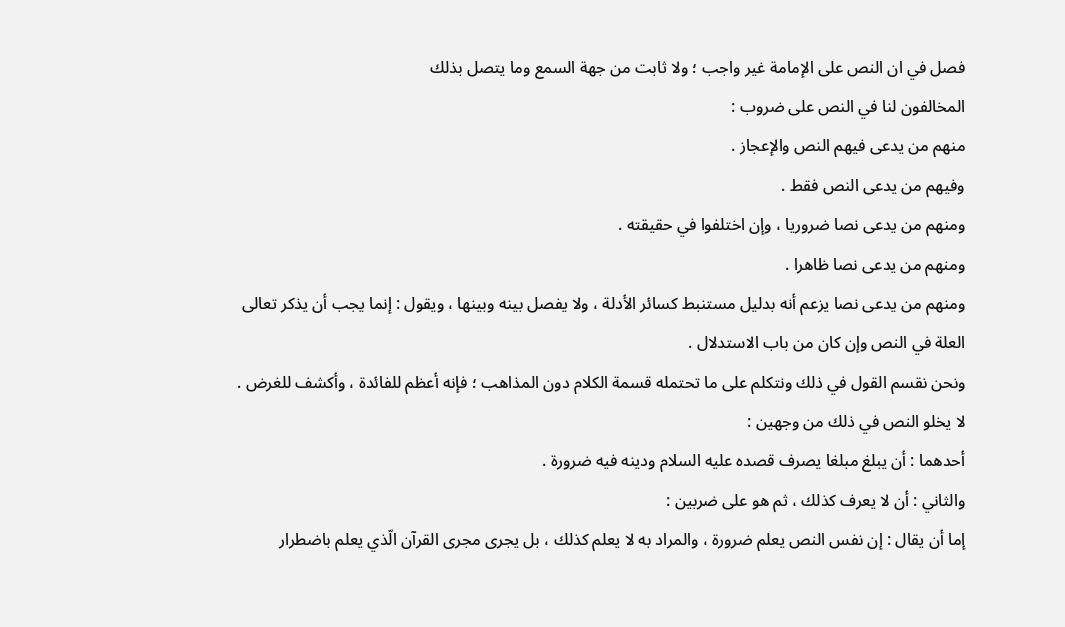فصل في ان النص على الإمامة غير واجب ؛ ولا ثابت من جهة السمع وما يتصل بذلك
المخالفون لنا في النص على ضروب :
منهم من يدعى فيهم النص والإعجاز .
وفيهم من يدعى النص فقط .
ومنهم من يدعى نصا ضروريا ، وإن اختلفوا في حقيقته .
ومنهم من يدعى نصا ظاهرا .
ومنهم من يدعى نصا يزعم أنه بدليل مستنبط كسائر الأدلة ، ولا يفصل بينه وبينها ، ويقول : إنما يجب أن يذكر تعالى العلة في النص وإن كان من باب الاستدلال .
ونحن نقسم القول في ذلك ونتكلم على ما تحتمله قسمة الكلام دون المذاهب ؛ فإنه أعظم للفائدة ، وأكشف للغرض .
لا يخلو النص في ذلك من وجهين :
أحدهما : أن يبلغ مبلغا يصرف قصده عليه السلام ودينه فيه ضرورة .
والثاني : أن لا يعرف كذلك ، ثم هو على ضربين :
إما أن يقال : إن نفس النص يعلم ضرورة ، والمراد به لا يعلم كذلك ، بل يجرى مجرى القرآن الّذي يعلم باضطرار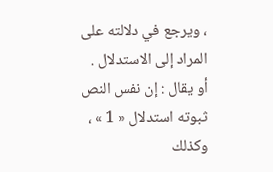، ويرجع في دلالته على المراد إلى الاستدلال .
أو يقال : إن نفس النص ثبوته استدلال « 1 » ، وكذلك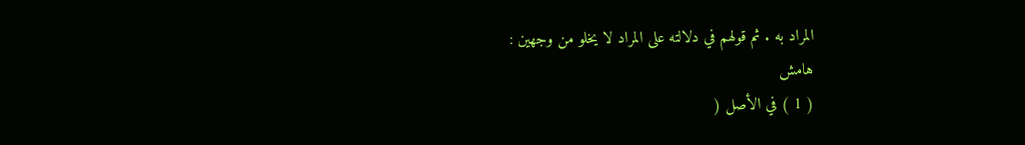المراد به . ثم قولهم في دلالته على المراد لا يخلو من وجهين :
هامش
( 1 ) في الأصل (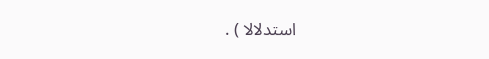استدلالا ) .